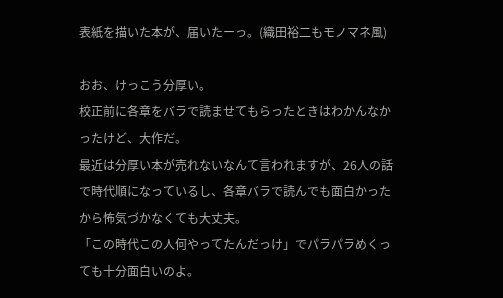表紙を描いた本が、届いたーっ。(織田裕二もモノマネ風)

おお、けっこう分厚い。
校正前に各章をバラで読ませてもらったときはわかんなかったけど、大作だ。
最近は分厚い本が売れないなんて言われますが、26人の話で時代順になっているし、各章バラで読んでも面白かったから怖気づかなくても大丈夫。
「この時代この人何やってたんだっけ」でパラパラめくっても十分面白いのよ。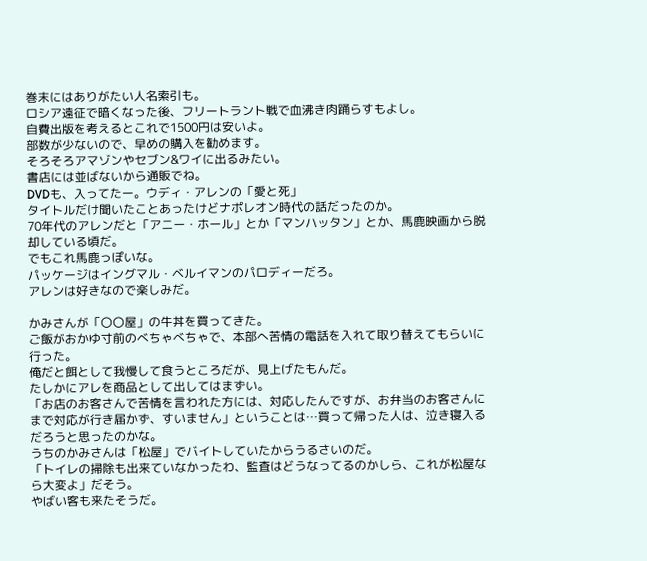巻末にはありがたい人名索引も。
ロシア遠征で暗くなった後、フリートラント戦で血沸き肉踊らすもよし。
自費出版を考えるとこれで1500円は安いよ。
部数が少ないので、早めの購入を勧めます。
そろそろアマゾンやセブン&ワイに出るみたい。
書店には並ばないから通販でね。
DVDも、入ってたー。ウディ・アレンの「愛と死」
タイトルだけ聞いたことあったけどナポレオン時代の話だったのか。
70年代のアレンだと「アニー・ホール」とか「マンハッタン」とか、馬鹿映画から脱却している頃だ。
でもこれ馬鹿っぽいな。
パッケージはイングマル・ベルイマンのパロディーだろ。
アレンは好きなので楽しみだ。

かみさんが「〇〇屋」の牛丼を買ってきた。
ご飯がおかゆ寸前のべちゃべちゃで、本部へ苦情の電話を入れて取り替えてもらいに行った。
俺だと餌として我慢して食うところだが、見上げたもんだ。
たしかにアレを商品として出してはまずい。
「お店のお客さんで苦情を言われた方には、対応したんですが、お弁当のお客さんにまで対応が行き届かず、すいません」ということは…買って帰った人は、泣き寝入るだろうと思ったのかな。
うちのかみさんは「松屋」でバイトしていたからうるさいのだ。
「トイレの掃除も出来ていなかったわ、監査はどうなってるのかしら、これが松屋なら大変よ」だそう。
やばい客も来たそうだ。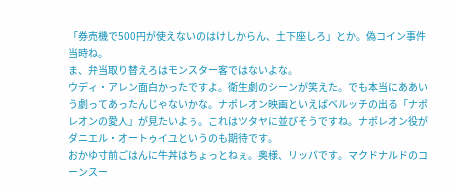「券売機で500円が使えないのはけしからん、土下座しろ」とか。偽コイン事件当時ね。
ま、弁当取り替えろはモンスター客ではないよな。
ウディ・アレン面白かったですよ。衛生劇のシーンが笑えた。でも本当にああいう劇ってあったんじゃないかな。ナポレオン映画といえばベルッチの出る「ナポレオンの愛人」が見たいよぅ。これはツタヤに並びそうですね。ナポレオン役がダニエル・オートゥイユというのも期待です。
おかゆ寸前ごはんに牛丼はちょっとねぇ。奥様、リッパです。マクドナルドのコーンスー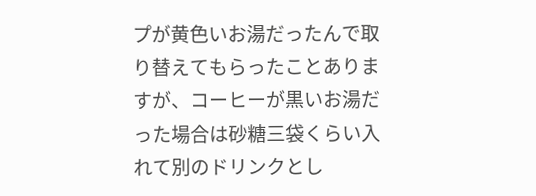プが黄色いお湯だったんで取り替えてもらったことありますが、コーヒーが黒いお湯だった場合は砂糖三袋くらい入れて別のドリンクとし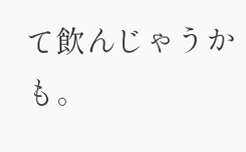て飲んじゃうかも。